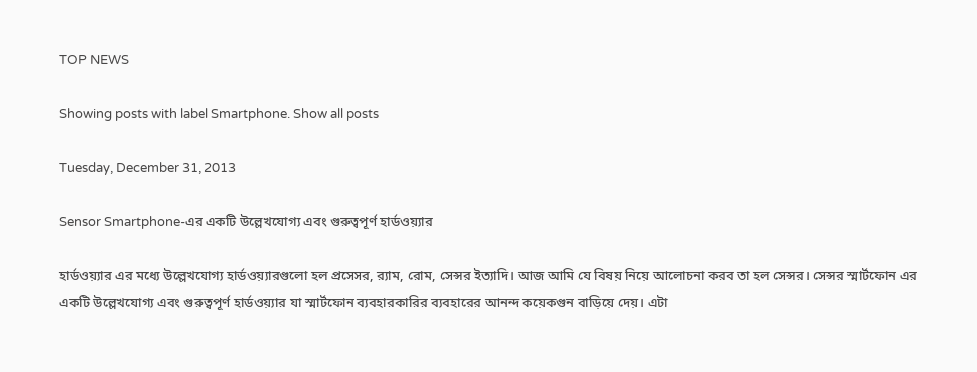TOP NEWS

Showing posts with label Smartphone. Show all posts

Tuesday, December 31, 2013

Sensor Smartphone-এর একটি উল্লেখযোগ্য এবং গুরুত্বপূর্ণ হার্ডওয়্যার

হার্ডওয়্যার এর মধ্যে উল্লেখযোগ্য হার্ডওয়্যারগুলো হল প্রসেসর, র‍্যাম, রোম, সেন্সর ইত্যাদি। আজ আমি যে বিষয় নিয়ে আলোচনা করব তা হল সেন্সর। সেন্সর স্মার্টফোন এর একটি উল্লেখযোগ্য এবং গুরুত্বপূর্ণ হার্ডওয়্যার যা স্মার্টফোন ব্যবহারকারির ব্যবহারের আনন্দ কয়েকগুন বাড়িয়ে দেয়। এটা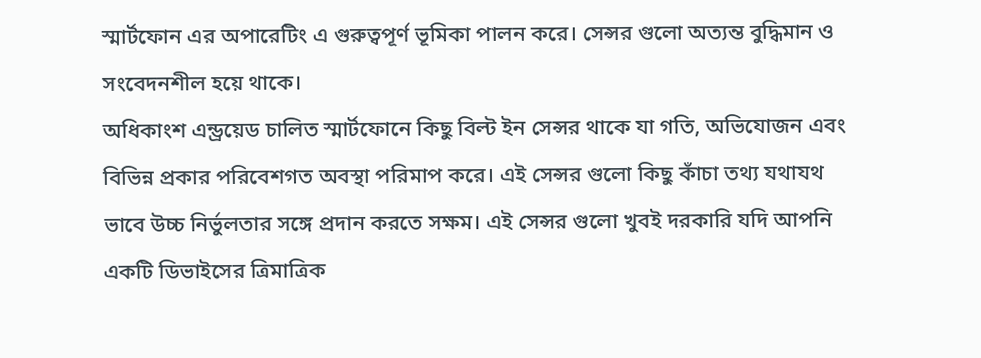স্মার্টফোন এর অপারেটিং এ গুরুত্বপূর্ণ ভূমিকা পালন করে। সেন্সর গুলো অত্যন্ত বুদ্ধিমান ও সংবেদনশীল হয়ে থাকে।
অধিকাংশ এন্ড্রয়েড চালিত স্মার্টফোনে কিছু বিল্ট ইন সেন্সর থাকে যা গতি, অভিযোজন এবং বিভিন্ন প্রকার পরিবেশগত অবস্থা পরিমাপ করে। এই সেন্সর গুলো কিছু কাঁচা তথ্য যথাযথ ভাবে উচ্চ নির্ভুলতার সঙ্গে প্রদান করতে সক্ষম। এই সেন্সর গুলো খুবই দরকারি যদি আপনি একটি ডিভাইসের ত্রিমাত্রিক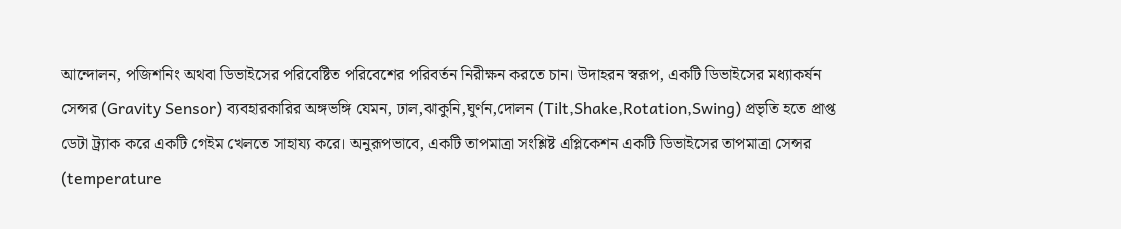আন্দোলন, পজিশনিং অথবা ডিভাইসের পরিবেষ্টিত পরিবেশের পরিবর্তন নিরীক্ষন করতে চান। উদাহরন স্বরূপ, একটি ডিভাইসের মধ্যাকর্ষন সেন্সর (Gravity Sensor) ব্যবহারকারির অঙ্গভঙ্গি যেমন, ঢাল,ঝাকুনি,ঘুর্ণন,দোলন (Tilt,Shake,Rotation,Swing) প্রভৃতি হতে প্রাপ্ত ডেটা ট্র্যাক করে একটি গেইম খেলতে সাহায্য করে। অনুরূপভাবে, একটি তাপমাত্রা সংশ্লিষ্ট এপ্লিকেশন একটি ডিভাইসের তাপমাত্রা সেন্সর (temperature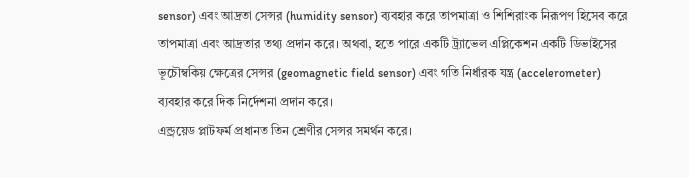sensor) এবং আদ্রতা সেন্সর (humidity sensor) ব্যবহার করে তাপমাত্রা ও শিশিরাংক নিরূপণ হিসেব করে তাপমাত্রা এবং আদ্রতার তথ্য প্রদান করে। অথবা, হতে পারে একটি ট্র্যাভেল এপ্লিকেশন একটি ডিভাইসের ভূচৌম্বকিয় ক্ষেত্রের সেন্সর (geomagnetic field sensor) এবং গতি নির্ধারক যন্ত্র (accelerometer) ব্যবহার করে দিক নির্দেশনা প্রদান করে।
এন্ড্রয়েড প্লাটফর্ম প্রধানত তিন শ্রেণীর সেন্সর সমর্থন করে।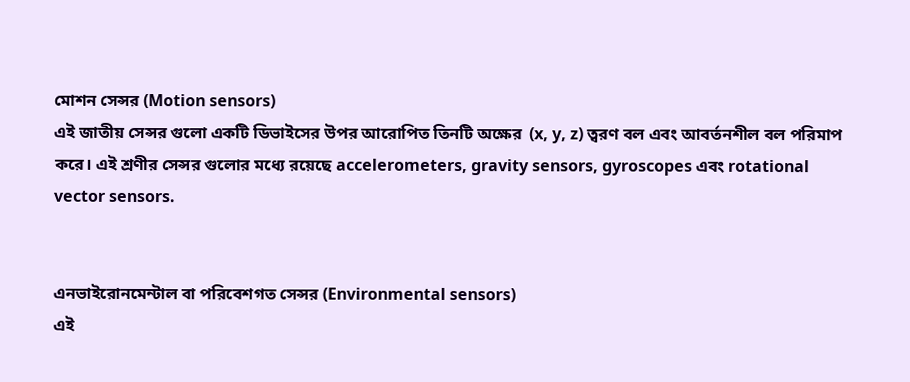মোশন সেন্সর (Motion sensors)
এই জাতীয় সেন্সর গুলো একটি ডিভাইসের উপর আরোপিত তিনটি অক্ষের  (x, y, z) ত্বরণ বল এবং আবর্তনশীল বল পরিমাপ করে। এই শ্রণীর সেন্সর গুলোর মধ্যে রয়েছে accelerometers, gravity sensors, gyroscopes এবং rotational vector sensors.


এনভাইরোনমেন্টাল বা পরিবেশগত সেন্সর (Environmental sensors)
এই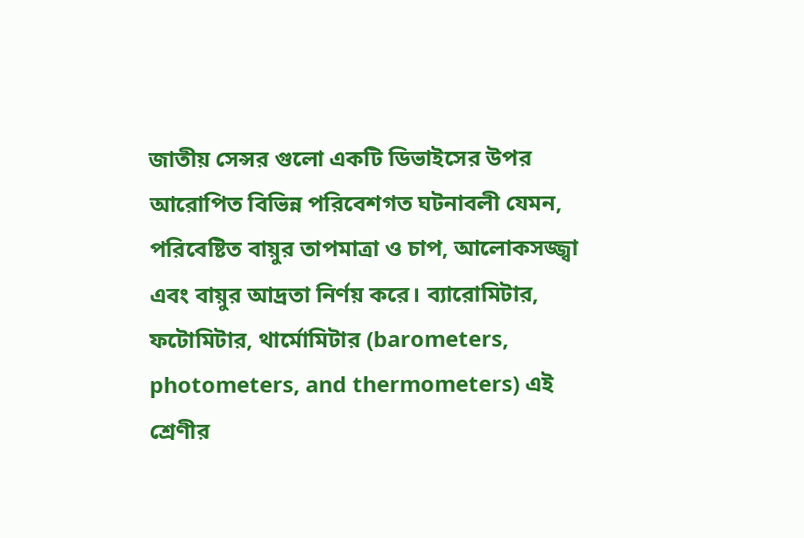জাতীয় সেন্সর গুলো একটি ডিভাইসের উপর আরোপিত বিভিন্ন পরিবেশগত ঘটনাবলী যেমন, পরিবেষ্টিত বায়ুর তাপমাত্রা ও চাপ, আলোকসজ্জ্বা এবং বায়ুর আদ্রতা নির্ণয় করে। ব্যারোমিটার, ফটোমিটার, থার্মোমিটার (barometers, photometers, and thermometers) এই শ্রেণীর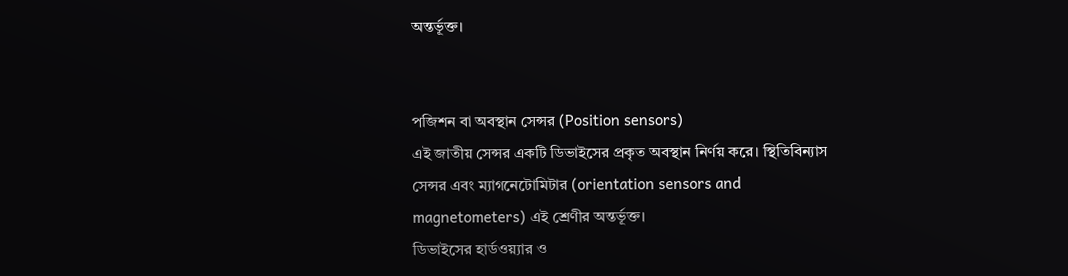অন্তর্ভূক্ত।


পজিশন বা অবস্থান সেন্সর (Position sensors)
এই জাতীয় সেন্সর একটি ডিভাইসের প্রকৃত অবস্থান নির্ণয় করে। স্থিতিবিন্যাস সেন্সর এবং ম্যাগনেটোমিটার (orientation sensors and magnetometers) এই শ্রেণীর অন্তর্ভূক্ত।
ডিভাইসের হার্ডওয়্যার ও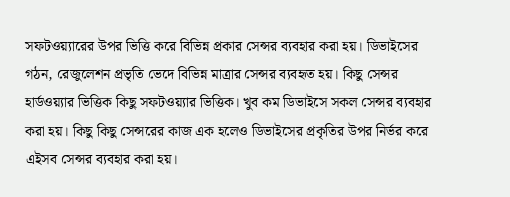সফটওয়্যারের উপর ভিত্তি করে বিভিন্ন প্রকার সেন্সর ব্যবহার করা হয়। ডিভাইসের গঠন, রেজুলেশন প্রভৃতি ভেদে বিভিন্ন মাত্রার সেন্সর ব্যবহৃত হয়। কিছু সেন্সর হার্ডওয়্যার ভিত্তিক কিছু সফটওয়্যার ভিত্তিক। খুব কম ডিভাইসে সকল সেন্সর ব্যবহার করা হয়। কিছু কিছু সেন্সরের কাজ এক হলেও ডিভাইসের প্রকৃতির উপর নির্ভর করে এইসব সেন্সর ব্যবহার করা হয়।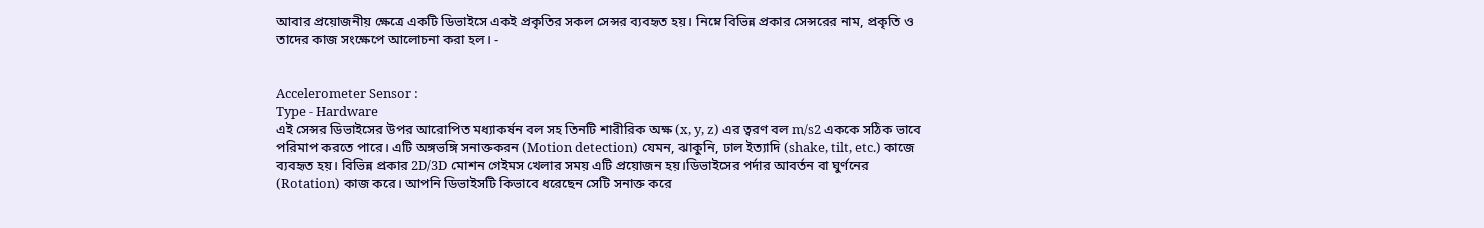আবার প্রয়োজনীয় ক্ষেত্রে একটি ডিভাইসে একই প্রকৃতির সকল সেন্সর ব্যবহৃত হয়। নিম্নে বিভিন্ন প্রকার সেন্সরের নাম, প্রকৃতি ও তাদের কাজ সংক্ষেপে আলোচনা করা হল। -


Accelerometer Sensor :
Type - Hardware
এই সেন্সর ডিভাইসের উপর আরোপিত মধ্যাকর্ষন বল সহ তিনটি শারীরিক অক্ষ (x, y, z) এর ত্বরণ বল m/s2 এককে সঠিক ভাবে পরিমাপ করতে পারে। এটি অঙ্গভঙ্গি সনাক্তকরন (Motion detection) যেমন, ঝাকুনি, ঢাল ইত্যাদি (shake, tilt, etc.) কাজে ব্যবহৃত হয়। বিভিন্ন প্রকার 2D/3D মোশন গেইমস খেলার সময় এটি প্রয়োজন হয়।ডিভাইসের পর্দার আবর্তন বা ঘুর্ণনের (Rotation) কাজ করে। আপনি ডিভাইসটি কিভাবে ধরেছেন সেটি সনাক্ত করে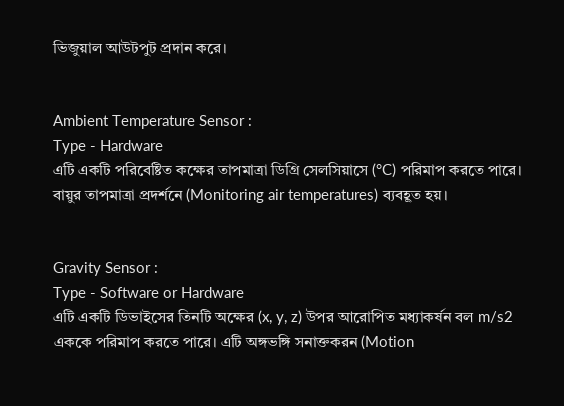ভিজুয়াল আউটপুট প্রদান করে।


Ambient Temperature Sensor :
Type - Hardware
এটি একটি পরিবেষ্টিত কক্ষের তাপমাত্রা ডিগ্রি সেলসিয়াসে (°C) পরিমাপ করতে পারে। বায়ুর তাপমাত্রা প্রদর্শনে (Monitoring air temperatures) ব্যবহূত হয়।


Gravity Sensor :
Type - Software or Hardware
এটি একটি ডিভাইসের তিনটি অক্ষের (x, y, z) উপর আরোপিত মধ্যাকর্ষন বল m/s2 এককে পরিমাপ করতে পারে। এটি অঙ্গভঙ্গি সনাক্তকরন (Motion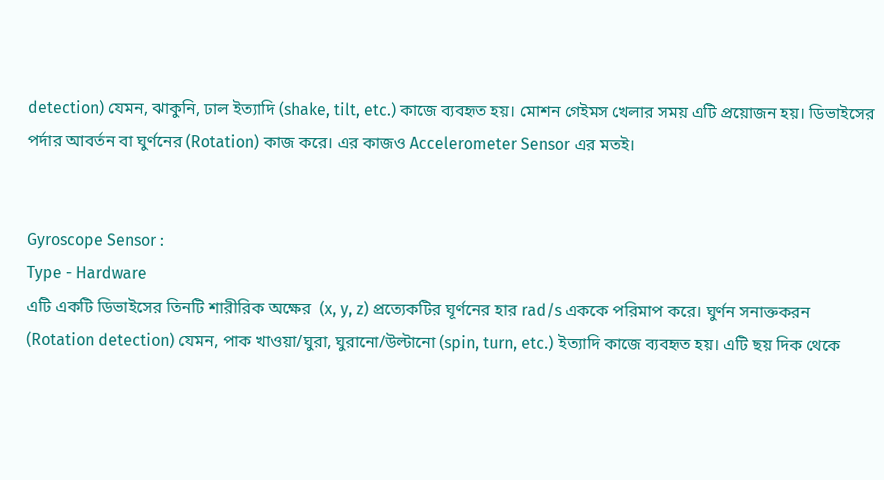detection) যেমন, ঝাকুনি, ঢাল ইত্যাদি (shake, tilt, etc.) কাজে ব্যবহৃত হয়। মোশন গেইমস খেলার সময় এটি প্রয়োজন হয়। ডিভাইসের পর্দার আবর্তন বা ঘুর্ণনের (Rotation) কাজ করে। এর কাজও Accelerometer Sensor এর মতই।


Gyroscope Sensor :
Type - Hardware
এটি একটি ডিভাইসের তিনটি শারীরিক অক্ষের  (x, y, z) প্রত্যেকটির ঘূর্ণনের হার rad/s এককে পরিমাপ করে। ঘুর্ণন সনাক্তকরন (Rotation detection) যেমন, পাক খাওয়া/ঘুরা, ঘুরানো/উল্টানো (spin, turn, etc.) ইত্যাদি কাজে ব্যবহৃত হয়। এটি ছয় দিক থেকে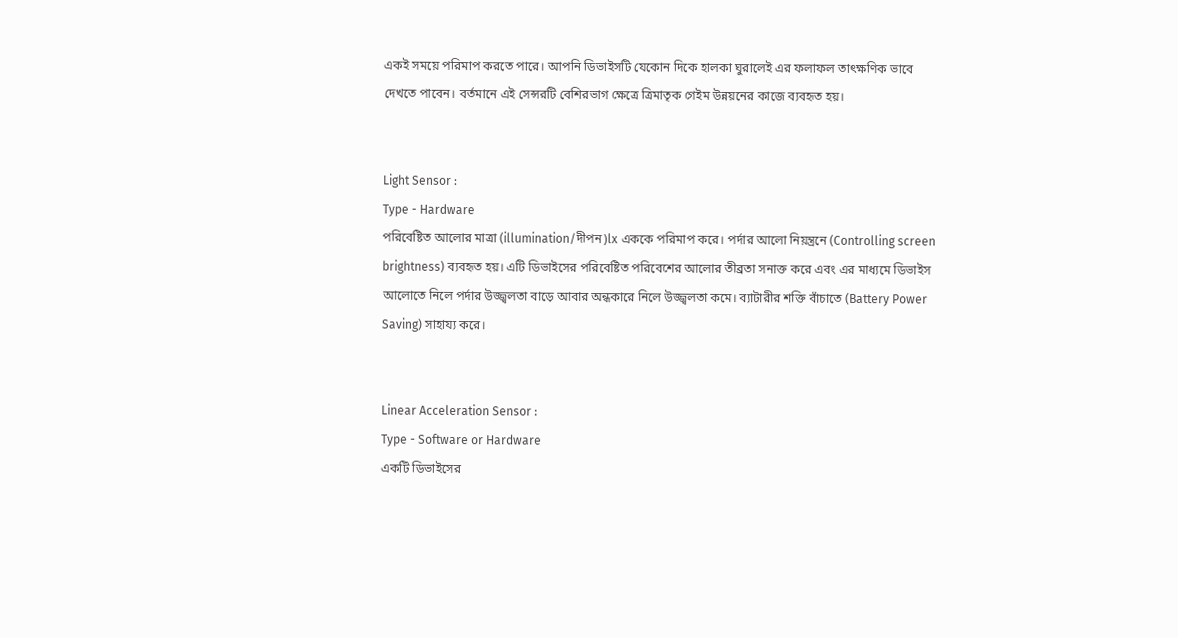একই সময়ে পরিমাপ করতে পারে। আপনি ডিভাইসটি যেকোন দিকে হালকা ঘুরালেই এর ফলাফল তাৎক্ষণিক ভাবে দেখতে পাবেন। বর্তমানে এই সেন্সরটি বেশিরভাগ ক্ষেত্রে ত্রিমাতৃক গেইম উন্নয়নের কাজে ব্যবহৃত হয়।


Light Sensor :
Type - Hardware
পরিবেষ্টিত আলোর মাত্রা (illumination/দীপন)lx এককে পরিমাপ করে। পর্দার আলো নিয়ন্ত্রনে (Controlling screen brightness) ব্যবহৃত হয়। এটি ডিভাইসের পরিবেষ্টিত পরিবেশের আলোর তীব্রতা সনাক্ত করে এবং এর মাধ্যমে ডিভাইস আলোতে নিলে পর্দার উজ্জ্বলতা বাড়ে আবার অন্ধকারে নিলে উজ্জ্বলতা কমে। ব্যাটারীর শক্তি বাঁচাতে (Battery Power Saving) সাহায্য করে।


Linear Acceleration Sensor :
Type - Software or Hardware
একটি ডিভাইসের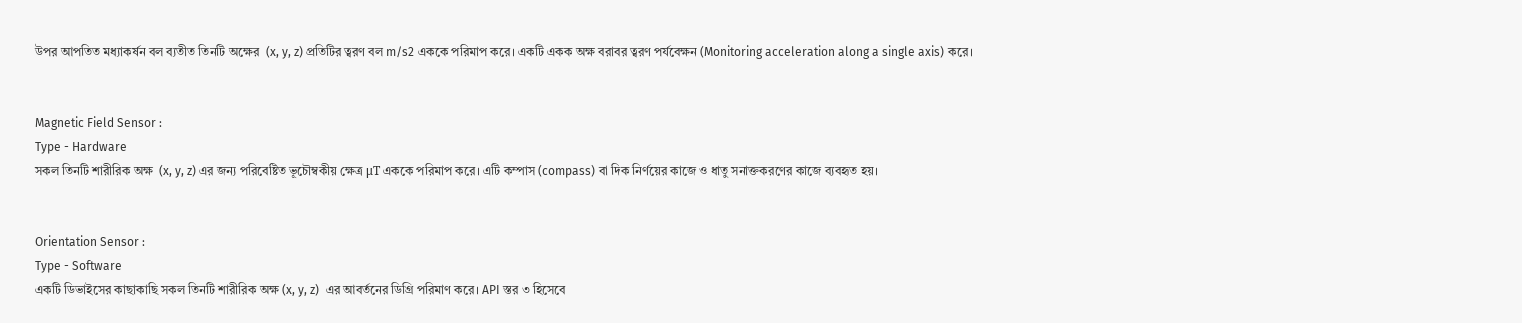উপর আপতিত মধ্যাকর্ষন বল ব্যতীত তিনটি অক্ষের  (x, y, z) প্রতিটির ত্বরণ বল m/s2 এককে পরিমাপ করে। একটি একক অক্ষ বরাবর ত্বরণ পর্যবেক্ষন (Monitoring acceleration along a single axis) করে।


Magnetic Field Sensor :
Type - Hardware
সকল তিনটি শারীরিক অক্ষ  (x, y, z) এর জন্য পরিবেষ্টিত ভূচৌম্বকীয় ক্ষেত্র μT এককে পরিমাপ করে। এটি কম্পাস (compass) বা দিক নির্ণয়ের কাজে ও ধাতু সনাক্তকরণের কাজে ব্যবহৃত হয়।


Orientation Sensor :
Type - Software
একটি ডিভাইসের কাছাকাছি সকল তিনটি শারীরিক অক্ষ (x, y, z)  এর আবর্তনের ডিগ্রি পরিমাণ করে। API স্তর ৩ হিসেবে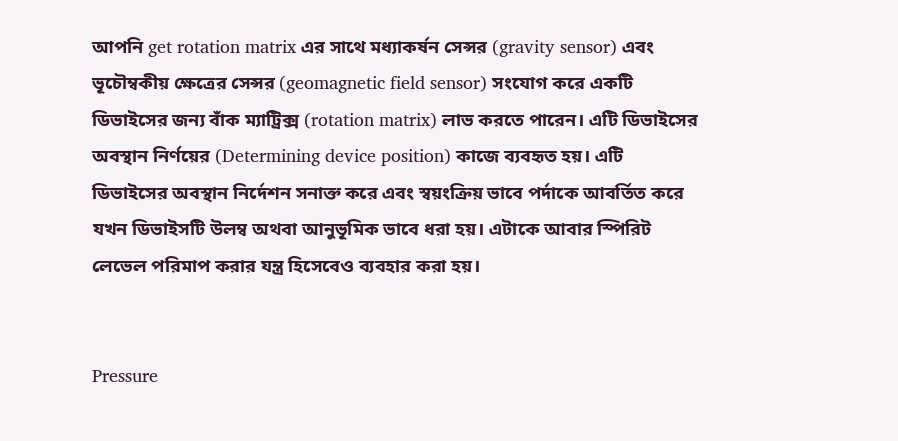আপনি get rotation matrix এর সাথে মধ্যাকর্ষন সেন্সর (gravity sensor) এবং ভূচৌম্বকীয় ক্ষেত্রের সেন্সর (geomagnetic field sensor) সংযোগ করে একটি ডিভাইসের জন্য বাঁক ম্যাট্রিক্স (rotation matrix) লাভ করতে পারেন। এটি ডিভাইসের অবস্থান নির্ণয়ের (Determining device position) কাজে ব্যবহৃত হয়। এটি ডিভাইসের অবস্থান নির্দেশন সনাক্ত করে এবং স্বয়ংক্রিয় ভাবে পর্দাকে আবর্তিত করে যখন ডিভাইসটি উলম্ব অথবা আনুভূমিক ভাবে ধরা হয়। এটাকে আবার স্পিরিট লেভেল পরিমাপ করার যন্ত্র হিসেবেও ব্যবহার করা হয়।


Pressure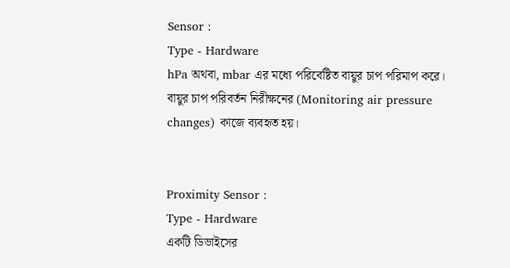Sensor :
Type - Hardware
hPa অথবা, mbar এর মধ্যে পরিবেষ্টিত বায়ুর চাপ পরিমাপ করে। বায়ুর চাপ পরিবর্তন নিরীক্ষনের (Monitoring air pressure changes) কাজে ব্যবহৃত হয়।


Proximity Sensor :
Type - Hardware
একটি ডিভাইসের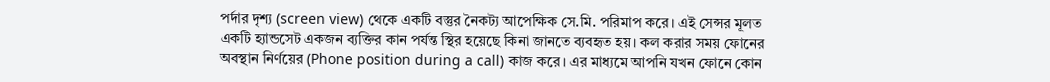পর্দার দৃশ্য (screen view) থেকে একটি বস্তুর নৈকট্য আপেক্ষিক সে.মি. পরিমাপ করে। এই সেন্সর মূলত একটি হ্যান্ডসেট একজন ব্যক্তির কান পর্যন্ত স্থির হয়েছে কিনা জানতে ব্যবহৃত হয়। কল করার সময় ফোনের অবস্থান নির্ণয়ের (Phone position during a call) কাজ করে। এর মাধ্যমে আপনি যখন ফোনে কোন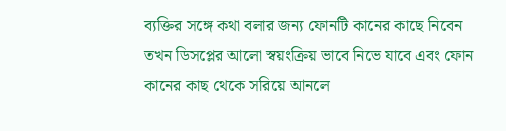ব্যক্তির সঙ্গে কথা বলার জন্য ফোনটি কানের কাছে নিবেন তখন ডিসপ্লের আলো স্বয়ংক্রিয় ভাবে নিভে যাবে এবং ফোন কানের কাছ থেকে সরিয়ে আনলে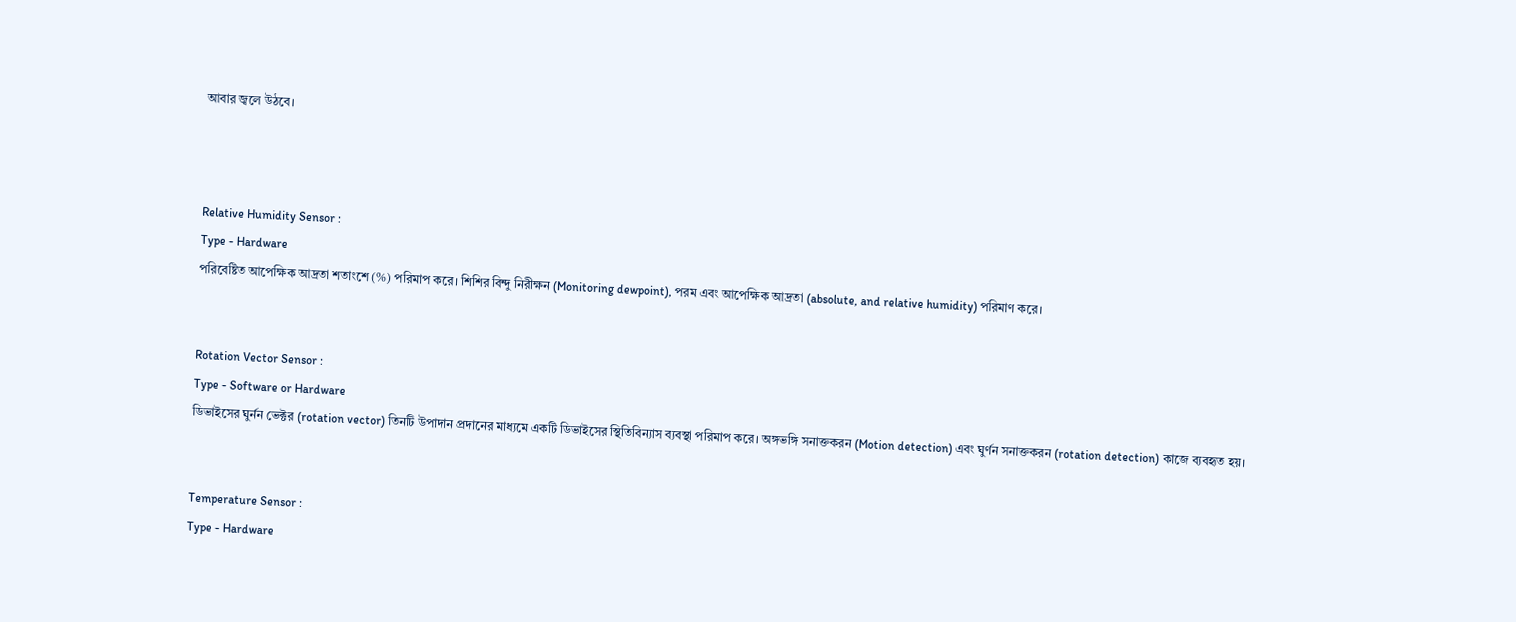আবার জ্বলে উঠবে।



Relative Humidity Sensor :
Type - Hardware
পরিবেষ্টিত আপেক্ষিক আদ্রতা শতাংশে (%) পরিমাপ করে। শিশির বিন্দু নিরীক্ষন (Monitoring dewpoint), পরম এবং আপেক্ষিক আদ্রতা (absolute, and relative humidity) পরিমাণ করে।


Rotation Vector Sensor :
Type - Software or Hardware
ডিভাইসের ঘুর্নন ভেক্টর (rotation vector) তিনটি উপাদান প্রদানের মাধ্যমে একটি ডিভাইসের স্থিতিবিন্যাস ব্যবস্থা পরিমাপ করে। অঙ্গভঙ্গি সনাক্তকরন (Motion detection) এবং ঘুর্ণন সনাক্তকরন (rotation detection) কাজে ব্যবহৃত হয়।


Temperature Sensor :
Type - Hardware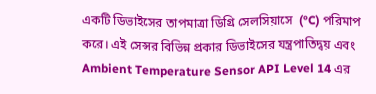একটি ডিভাইসের তাপমাত্রা ডিগ্রি সেলসিয়াসে  (°C) পরিমাপ করে। এই সেন্সর বিভিন্ন প্রকার ডিভাইসের যন্ত্রপাতিদ্বয় এবং Ambient Temperature Sensor API Level 14 এর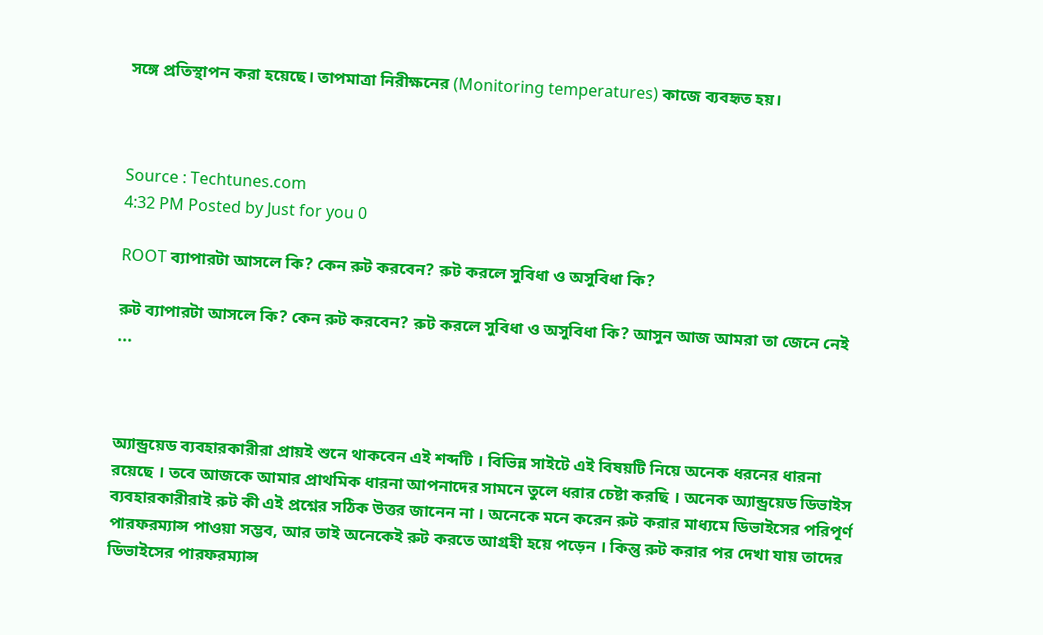সঙ্গে প্রতিস্থাপন করা হয়েছে। তাপমাত্রা নিরীক্ষনের (Monitoring temperatures) কাজে ব্যবহৃত হয়।



Source : Techtunes.com
4:32 PM Posted by Just for you 0

ROOT ব্যাপারটা আসলে কি? কেন রুট করবেন? রুট করলে সুবিধা ও অসুবিধা কি?

রুট ব্যাপারটা আসলে কি? কেন রুট করবেন? রুট করলে সুবিধা ও অসুবিধা কি? আসুন আজ আমরা তা জেনে নেই ...



অ্যান্ড্রয়েড ব্যবহারকারীরা প্রায়ই শুনে থাকবেন এই শব্দটি । বিভিন্ন সাইটে এই বিষয়টি নিয়ে অনেক ধরনের ধারনা রয়েছে । তবে আজকে আমার প্রাথমিক ধারনা আপনাদের সামনে তুলে ধরার চেষ্টা করছি । অনেক অ্যান্ড্রয়েড ডিভাইস ব্যবহারকারীরাই রুট কী এই প্রশ্নের সঠিক উত্তর জানেন না । অনেকে মনে করেন রুট করার মাধ্যমে ডিভাইসের পরিপূর্ণ পারফরম্যান্স পাওয়া সম্ভব, আর তাই অনেকেই রুট করতে আগ্রহী হয়ে পড়েন । কিন্তু রুট করার পর দেখা যায় তাদের ডিভাইসের পারফরম্যান্স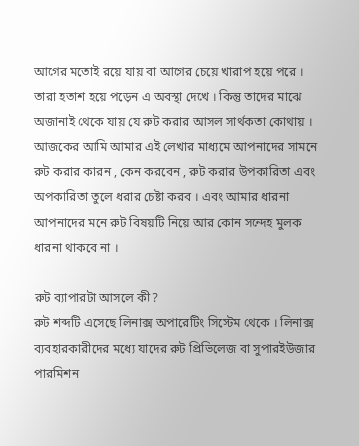আগের মতোই রয়ে যায় বা আগের চেয়ে খারাপ হয়ে পরে । তারা হতাশ হয়ে পড়েন এ অবস্থা দেখে । কিন্তু তাদের মাঝে অজানাই থেকে যায় যে রুট করার আসল সার্থকতা কোথায় । আজকের আমি আমার এই লেখার মাধ্যমে আপনাদের সামনে রুট করার কারন , কেন করবেন , রুট করার উপকারিতা এবং অপকারিতা তুলে ধরার চেষ্টা করব । এবং আমার ধারনা আপনাদের মনে রুট বিষয়টি নিয়ে আর কোন সন্দেহ মুলক ধারনা থাকবে না ।

রুট ব্যাপারটা আসলে কী?
রুট শব্দটি এসেছে লিনাক্স অপারেটিং সিস্টেম থেকে । লিনাক্স ব্যবহারকারীদের মধ্যে যাদের রুট প্রিভিলেজ বা সুপারইউজার পারমিশন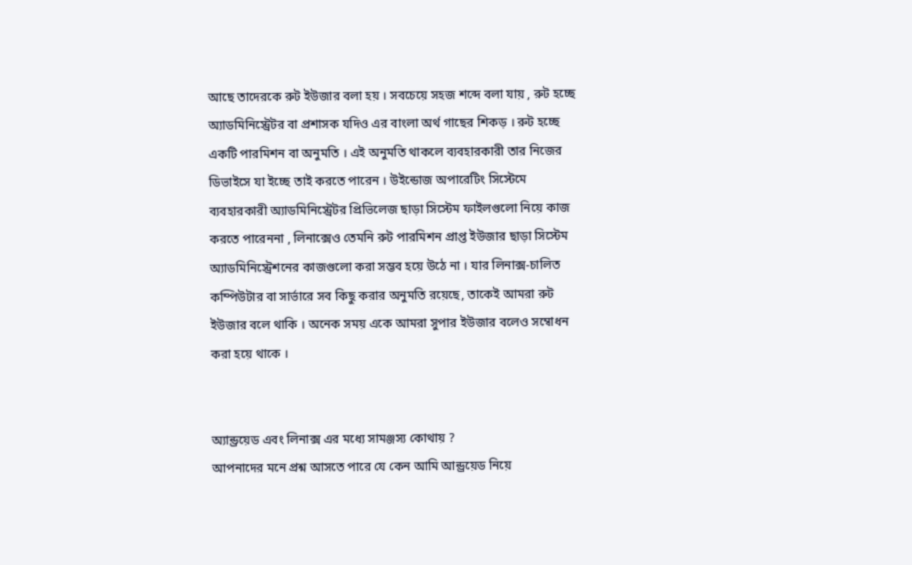আছে তাদেরকে রুট ইউজার বলা হয় । সবচেয়ে সহজ শব্দে বলা যায় , রুট হচ্ছে অ্যাডমিনিস্ট্রেটর বা প্রশাসক যদিও এর বাংলা অর্থ গাছের শিকড় । রুট হচ্ছে একটি পারমিশন বা অনুমতি । এই অনুমতি থাকলে ব্যবহারকারী তার নিজের ডিভাইসে যা ইচ্ছে তাই করতে পারেন । উইন্ডোজ অপারেটিং সিস্টেমে ব্যবহারকারী অ্যাডমিনিস্ট্রেটর প্রিভিলেজ ছাড়া সিস্টেম ফাইলগুলো নিয়ে কাজ করতে পারেননা , লিনাক্সেও তেমনি রুট পারমিশন প্রাপ্ত ইউজার ছাড়া সিস্টেম অ্যাডমিনিস্ট্রেশনের কাজগুলো করা সম্ভব হয়ে উঠে না । যার লিনাক্স-চালিত কম্পিউটার বা সার্ভারে সব কিছু করার অনুমতি রয়েছে, তাকেই আমরা রুট ইউজার বলে থাকি । অনেক সময় একে আমরা সুপার ইউজার বলেও সম্বোধন করা হয়ে থাকে ।


অ্যান্ড্রয়েড এবং লিনাক্স এর মধ্যে সামঞ্জস্য কোথায় ?
আপনাদের মনে প্রশ্ন আসতে পারে যে কেন আমি আন্ড্রয়েড নিয়ে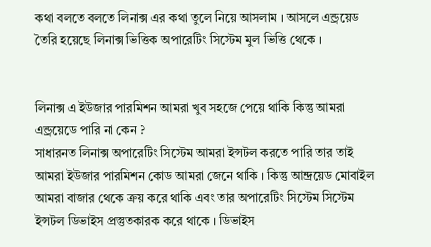কথা বলতে বলতে লিনাক্স এর কথা তুলে নিয়ে আসলাম । আসলে এন্ড্রয়েড তৈরি হয়েছে লিনাক্স ভিত্তিক অপারেটিং সিস্টেম মুল ভিত্তি থেকে ।


লিনাক্স এ ইউজার পারমিশন আমরা খুব সহজে পেয়ে থাকি কিন্তু আমরা এন্ড্রয়েডে পারি না কেন ?
সাধারনত লিনাক্স অপারেটিং সিস্টেম আমরা ইন্সটল করতে পারি তার তাই আমরা ইউজার পারমিশন কোড আমরা জেনে থাকি । কিন্তু আন্দ্রয়েড মোবাইল আমরা বাজার থেকে ক্রয় করে থাকি এবং তার অপারেটিং সিস্টেম সিস্টেম ইন্সটল ডিভাইস প্রস্তুতকারক করে থাকে । ডিভাইস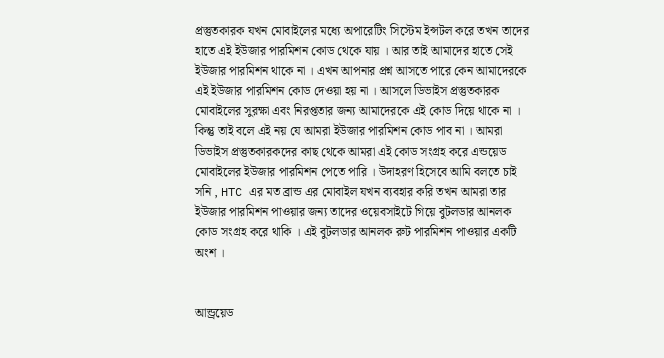প্রস্তুতকারক যখন মোবাইলের মধ্যে অপারেটিং সিস্টেম ইন্সটল করে তখন তাদের হাতে এই ইউজার পারমিশন কোড থেকে যায় । আর তাই আমাদের হাতে সেই ইউজার পারমিশন থাকে না । এখন আপনার প্রশ্ন আসতে পারে কেন আমাদেরকে এই ইউজার পারমিশন কোড দেওয়া হয় না । আসলে ডিভাইস প্রস্তুতকারক মোবাইলের সুরক্ষা এবং নিরপ্ততার জন্য আমাদেরকে এই কোড দিয়ে থাকে না ।
কিন্তু তাই বলে এই নয় যে আমরা ইউজার পারমিশন কোড পাব না । আমরা ডিভাইস প্রস্তুতকারকদের কাছ থেকে আমরা এই কোড সংগ্রহ করে এন্ডয়েড মোবাইলের ইউজার পারমিশন পেতে পারি । উদাহরণ হিসেবে আমি বলতে চাই সনি , HTC এর মত ব্রান্ড এর মোবাইল যখন ব্যবহার করি তখন আমরা তার ইউজার পারমিশন পাওয়ার জন্য তাদের ওয়েবসাইটে গিয়ে বুটলডার আনলক কোড সংগ্রহ করে থাকি । এই বুটলডার আনলক রুট পারমিশন পাওয়ার একটি অংশ ।


আন্ড্রয়েড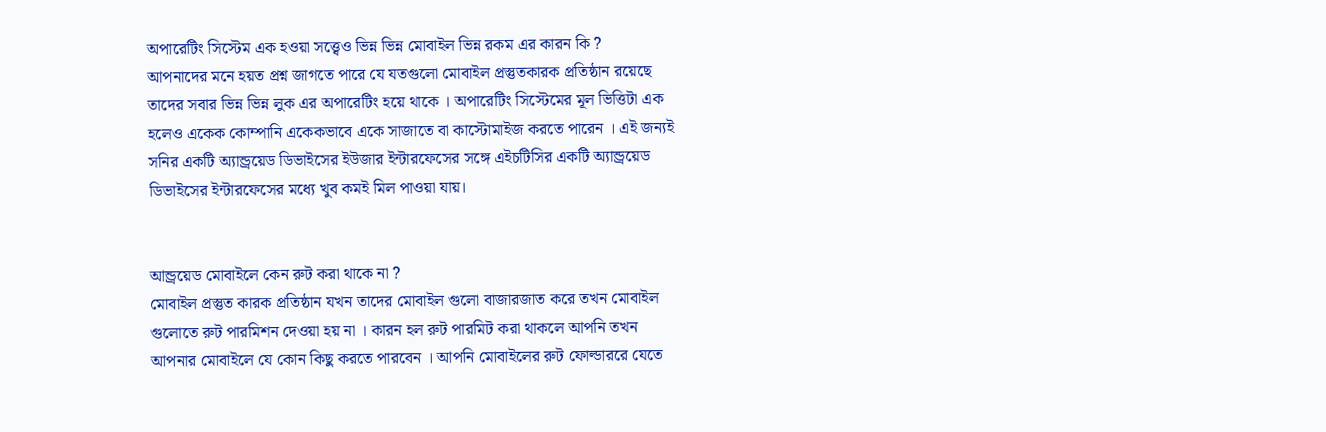অপারেটিং সিস্টেম এক হওয়া সত্ত্বেও ভিন্ন ভিন্ন মোবাইল ভিন্ন রকম এর কারন কি ?
আপনাদের মনে হয়ত প্রশ্ন জাগতে পারে যে যতগুলো মোবাইল প্রস্তুতকারক প্রতিষ্ঠান রয়েছে তাদের সবার ভিন্ন ভিন্ন লুক এর অপারেটিং হয়ে থাকে । অপারেটিং সিস্টেমের মূল ভিত্তিটা এক হলেও একেক কোম্পানি একেকভাবে একে সাজাতে বা কাস্টোমাইজ করতে পারেন । এই জন্যই সনির একটি অ্যান্ড্রয়েড ডিভাইসের ইউজার ইন্টারফেসের সঙ্গে এইচটিসির একটি অ্যান্ড্রয়েড ডিভাইসের ইন্টারফেসের মধ্যে খুব কমই মিল পাওয়া যায়।


আন্ড্রয়েড মোবাইলে কেন রুট করা থাকে না ?
মোবাইল প্রস্তুত কারক প্রতিষ্ঠান যখন তাদের মোবাইল গুলো বাজারজাত করে তখন মোবাইল গুলোতে রুট পারমিশন দেওয়া হয় না । কারন হল রুট পারমিট করা থাকলে আপনি তখন আপনার মোবাইলে যে কোন কিছু করতে পারবেন । আপনি মোবাইলের রুট ফোল্ডাররে যেতে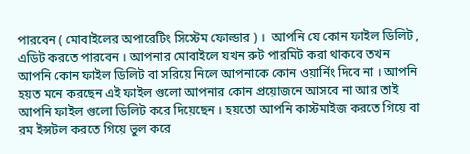পারবেন ( মোবাইলের অপারেটিং সিস্টেম ফোল্ডার ) ।  আপনি যে কোন ফাইল ডিলিট , এডিট করতে পারবেন । আপনার মোবাইলে যখন রুট পারমিট করা থাকবে তখন আপনি কোন ফাইল ডিলিট বা সরিয়ে নিলে আপনাকে কোন ওয়ার্নিং দিবে না । আপনি হয়ত মনে করছেন এই ফাইল গুলো আপনার কোন প্রয়োজনে আসবে না আর তাই আপনি ফাইল গুলো ডিলিট করে দিয়েছেন । হয়তো আপনি কাস্টমাইজ করতে গিয়ে বা রম ইন্সটল করতে গিয়ে ভুল করে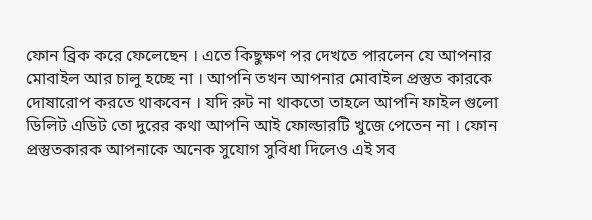ফোন ব্রিক করে ফেলেছেন । এতে কিছুক্ষণ পর দেখতে পারলেন যে আপনার মোবাইল আর চালু হচ্ছে না । আপনি তখন আপনার মোবাইল প্রস্তুত কারকে দোষারোপ করতে থাকবেন । যদি রুট না থাকতো তাহলে আপনি ফাইল গুলো ডিলিট এডিট তো দুরের কথা আপনি আই ফোল্ডারটি খুজে পেতেন না । ফোন প্রস্তুতকারক আপনাকে অনেক সুযোগ সুবিধা দিলেও এই সব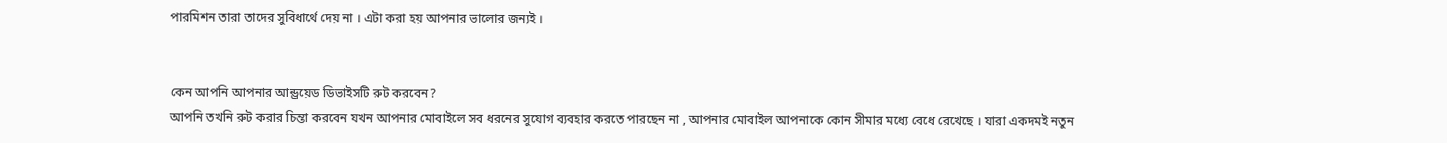পারমিশন তারা তাদের সুবিধার্থে দেয় না । এটা করা হয় আপনার ভালোর জন্যই ।


কেন আপনি আপনার আন্ড্রয়েড ডিভাইসটি রুট করবেন?
আপনি তখনি রুট করার চিন্তা করবেন যখন আপনার মোবাইলে সব ধরনের সুযোগ ব্যবহার করতে পারছেন না , আপনার মোবাইল আপনাকে কোন সীমার মধ্যে বেধে রেখেছে । যারা একদমই নতুন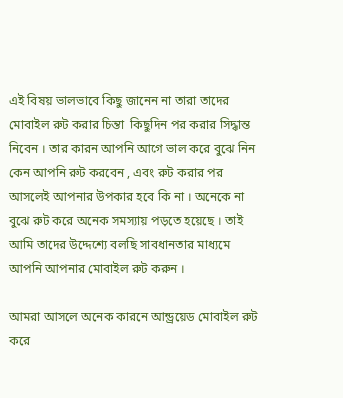এই বিষয় ভালভাবে কিছু জানেন না তারা তাদের মোবাইল রুট করার চিন্তা  কিছুদিন পর করার সিদ্ধান্ত নিবেন । তার কারন আপনি আগে ভাল করে বুঝে নিন কেন আপনি রুট করবেন , এবং রুট করার পর আসলেই আপনার উপকার হবে কি না । অনেকে না বুঝে রুট করে অনেক সমস্যায় পড়তে হয়েছে । তাই আমি তাদের উদ্দেশ্যে বলছি সাবধানতার মাধ্যমে আপনি আপনার মোবাইল রুট করুন ।

আমরা আসলে অনেক কারনে আন্ড্রয়েড মোবাইল রুট করে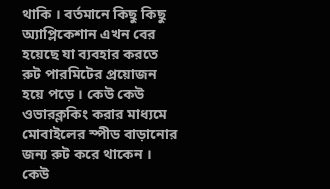থাকি । বর্তমানে কিছু কিছু অ্যাপ্লিকেশান এখন বের হয়েছে যা ব্যবহার করতে রুট পারমিটের প্রয়োজন হয়ে পড়ে । কেউ কেউ ওভারক্লকিং করার মাধ্যমে মোবাইলের স্পীড বাড়ানোর জন্য রুট করে থাকেন । কেউ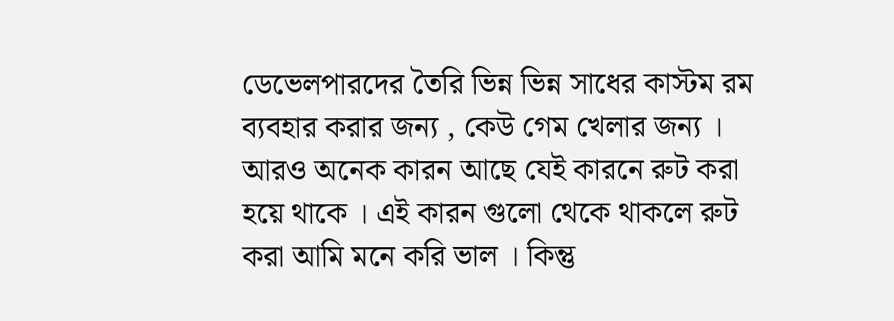ডেভেলপারদের তৈরি ভিন্ন ভিন্ন সাধের কাস্টম রম ব্যবহার করার জন্য , কেউ গেম খেলার জন্য । আরও অনেক কারন আছে যেই কারনে রুট করা হয়ে থাকে । এই কারন গুলো থেকে থাকলে রুট করা আমি মনে করি ভাল । কিন্তু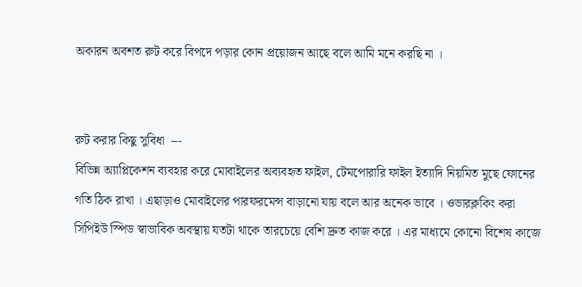অকারন অবশত রুট করে বিপদে পড়ার কোন প্রয়োজন আছে বলে আমি মনে করছি না ।


রুট করার কিছু সুবিধা  ---
বিভিন্ন অ্যাপ্লিকেশন ব্যবহার করে মোবাইলের অব্যবহৃত ফাইল, টেমপোরারি ফাইল ইত্যাদি নিয়মিত মুছে ফোনের গতি ঠিক রাখা । এছাড়াও মোবাইলের পারফরমেন্স বাড়ানো যায় বলে আর অনেক ভাবে । ওভারক্লকিং করা সিপিইউ স্পিড স্বাভাবিক অবস্থায় যতটা থাকে তারচেয়ে বেশি দ্রুত কাজ করে । এর মাধ্যমে কোনো বিশেষ কাজে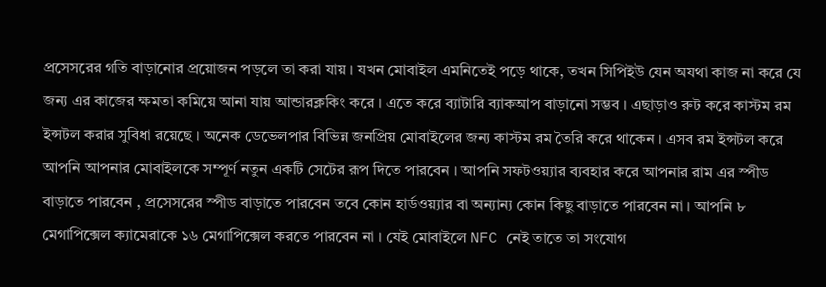প্রসেসরের গতি বাড়ানোর প্রয়োজন পড়লে তা করা যায় । যখন মোবাইল এমনিতেই পড়ে থাকে, তখন সিপিইউ যেন অযথা কাজ না করে যে জন্য এর কাজের ক্ষমতা কমিয়ে আনা যায় আন্ডারক্লকিং করে । এতে করে ব্যাটারি ব্যাকআপ বাড়ানো সম্ভব । এছাড়াও রুট করে কাস্টম রম ইন্সটল করার সুবিধা রয়েছে । অনেক ডেভেলপার বিভিন্ন জনপ্রিয় মোবাইলের জন্য কাস্টম রম তৈরি করে থাকেন । এসব রম ইন্সটল করে আপনি আপনার মোবাইলকে সম্পূর্ণ নতুন একটি সেটের রূপ দিতে পারবেন । আপনি সফটওয়্যার ব্যবহার করে আপনার রাম এর স্পীড বাড়াতে পারবেন , প্রসেসরের স্পীড বাড়াতে পারবেন তবে কোন হার্ডওয়্যার বা অন্যান্য কোন কিছু বাড়াতে পারবেন না । আপনি ৮ মেগাপিক্সেল ক্যামেরাকে ১৬ মেগাপিক্সেল করতে পারবেন না । যেই মোবাইলে NFC নেই তাতে তা সংযোগ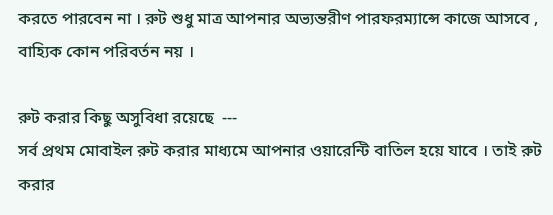করতে পারবেন না । রুট শুধু মাত্র আপনার অভ্যন্তরীণ পারফরম্যান্সে কাজে আসবে , বাহ্যিক কোন পরিবর্তন নয় ।

রুট করার কিছু অসুবিধা রয়েছে  ---
সর্ব প্রথম মোবাইল রুট করার মাধ্যমে আপনার ওয়ারেন্টি বাতিল হয়ে যাবে । তাই রুট করার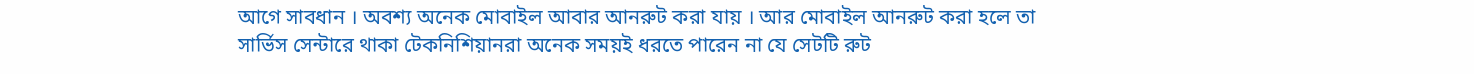আগে সাবধান । অবশ্য অনেক মোবাইল আবার আনরুট করা যায় । আর মোবাইল আনরুট করা হলে তা সার্ভিস সেন্টারে থাকা টেকনিশিয়ানরা অনেক সময়ই ধরতে পারেন না যে সেটটি রুট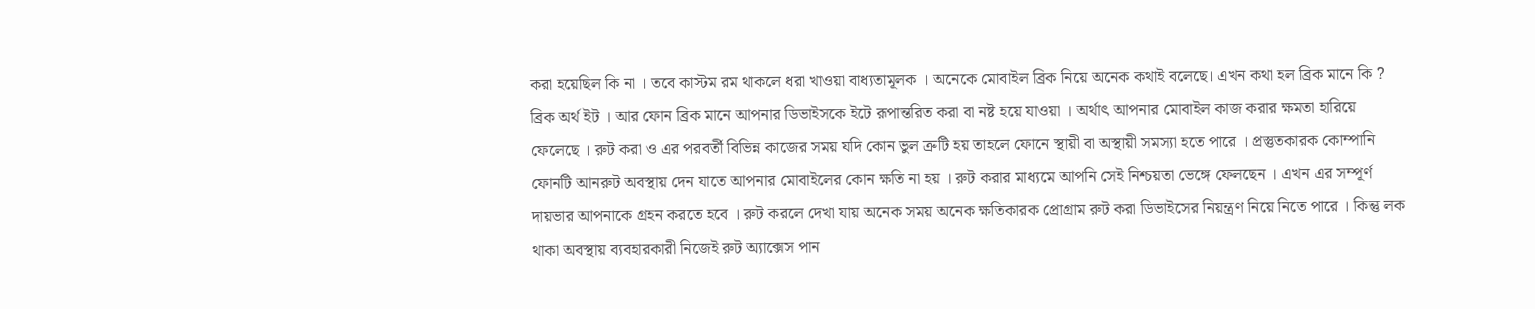করা হয়েছিল কি না । তবে কাস্টম রম থাকলে ধরা খাওয়া বাধ্যতামূলক । অনেকে মোবাইল ব্রিক নিয়ে অনেক কথাই বলেছে। এখন কথা হল ব্রিক মানে কি ? ব্রিক অর্থ ইট । আর ফোন ব্রিক মানে আপনার ডিভাইসকে ইটে রূপান্তরিত করা বা নষ্ট হয়ে যাওয়া । অর্থাৎ আপনার মোবাইল কাজ করার ক্ষমতা হারিয়ে ফেলেছে । রুট করা ও এর পরবর্তী বিভিন্ন কাজের সময় যদি কোন ভুল ত্রুটি হয় তাহলে ফোনে স্থায়ী বা অস্থায়ী সমস্যা হতে পারে । প্রস্তুতকারক কোম্পানি ফোনটি আনরুট অবস্থায় দেন যাতে আপনার মোবাইলের কোন ক্ষতি না হয় । রুট করার মাধ্যমে আপনি সেই নিশ্চয়তা ভেঙ্গে ফেলছেন । এখন এর সম্পূর্ণ দায়ভার আপনাকে গ্রহন করতে হবে । রুট করলে দেখা যায় অনেক সময় অনেক ক্ষতিকারক প্রোগ্রাম রুট করা ডিভাইসের নিয়ন্ত্রণ নিয়ে নিতে পারে । কিন্তু লক থাকা অবস্থায় ব্যবহারকারী নিজেই রুট অ্যাক্সেস পান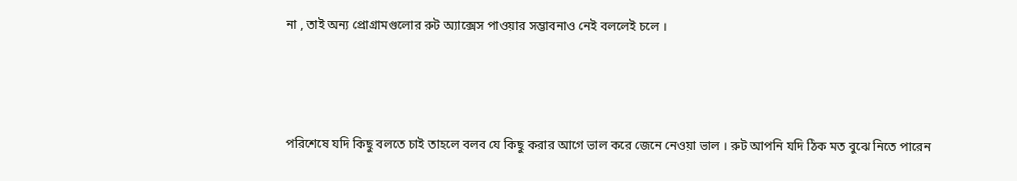না , তাই অন্য প্রোগ্রামগুলোর রুট অ্যাক্সেস পাওয়ার সম্ভাবনাও নেই বললেই চলে ।



পরিশেষে যদি কিছু বলতে চাই তাহলে বলব যে কিছু করার আগে ভাল করে জেনে নেওয়া ভাল । রুট আপনি যদি ঠিক মত বুঝে নিতে পারেন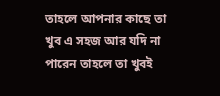তাহলে আপনার কাছে তা খুব এ সহজ আর যদি না পারেন তাহলে তা খুবই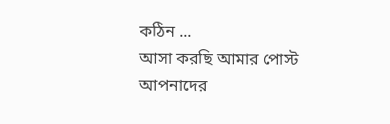কঠিন ...
আসা করছি আমার পোস্ট আপনাদের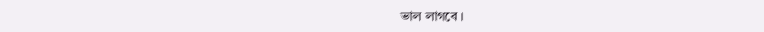ভাল লাগবে ।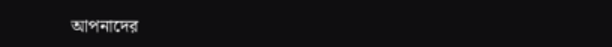আপনাদের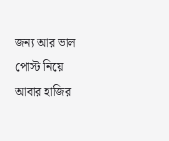জন্য আর ভাল পোস্ট নিয়ে আবার হাজির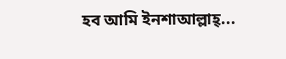হব আমি ইনশাআল্লাহ্‌...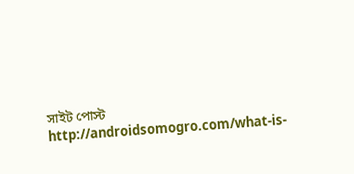সাইট পোস্ট http://androidsomogro.com/what-is-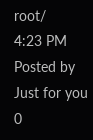root/
4:23 PM Posted by Just for you 0